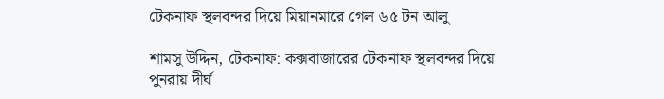টেকনাফ স্থলবন্দর দিয়ে মিয়ানমারে গেল ৬৫ টন আলু

শামসু উদ্দিন, টেকনাফ: কক্সবাজারের টেকনাফ স্থলবন্দর দিয়ে পুনরায় দীর্ঘ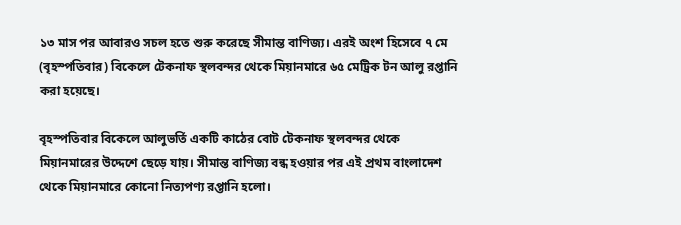১৩ মাস পর আবারও সচল হতে শুরু করেছে সীমান্ত বাণিজ্য। এরই অংশ হিসেবে ৭ মে (বৃহস্পতিবার) বিকেলে টেকনাফ স্থলবন্দর থেকে মিয়ানমারে ৬৫ মেট্রিক টন আলু রপ্তানি করা হয়েছে।

বৃহস্পতিবার বিকেলে আলুভর্তি একটি কাঠের বোট টেকনাফ স্থলবন্দর থেকে মিয়ানমারের উদ্দেশে ছেড়ে যায়। সীমান্ত বাণিজ্য বন্ধ হওয়ার পর এই প্রথম বাংলাদেশ থেকে মিয়ানমারে কোনো নিত্যপণ্য রপ্তানি হলো।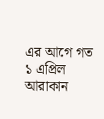এর আগে গত ১ এপ্রিল আরাকান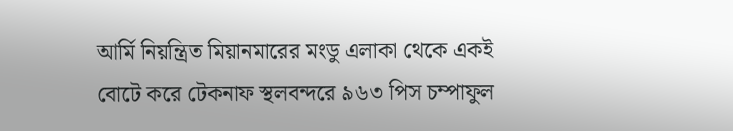আর্মি নিয়ন্ত্রিত মিয়ানমারের মংডু এলাকা থেকে একই বোটে করে টেকনাফ স্থলবন্দরে ৯৬৩ পিস চম্পাফুল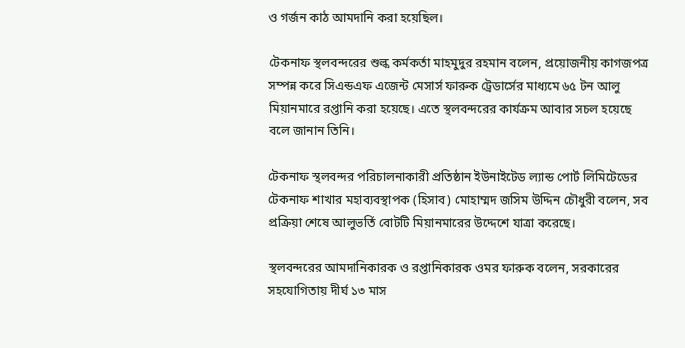ও গর্জন কাঠ আমদানি করা হয়েছিল।

টেকনাফ স্থলবন্দরের শুল্ক কর্মকর্তা মাহমুদুর রহমান বলেন, প্রয়োজনীয় কাগজপত্র সম্পন্ন করে সিএন্ডএফ এজেন্ট মেসার্স ফারুক ট্রেডার্সের মাধ্যমে ৬৫ টন আলু মিয়ানমারে রপ্তানি করা হয়েছে। এতে স্থলবন্দরের কার্যক্রম আবার সচল হয়েছে বলে জানান তিনি।

টেকনাফ স্থলবন্দর পরিচালনাকারী প্রতিষ্ঠান ইউনাইটেড ল্যান্ড পোর্ট লিমিটেডের টেকনাফ শাখার মহাব্যবস্থাপক (হিসাব) মোহাম্মদ জসিম উদ্দিন চৌধুরী বলেন, সব প্রক্রিয়া শেষে আলুভর্তি বোটটি মিয়ানমারের উদ্দেশে যাত্রা করেছে।

স্থলবন্দরের আমদানিকারক ও রপ্তানিকারক ওমর ফারুক বলেন, সরকারের সহযোগিতায় দীর্ঘ ১৩ মাস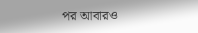পর আবারও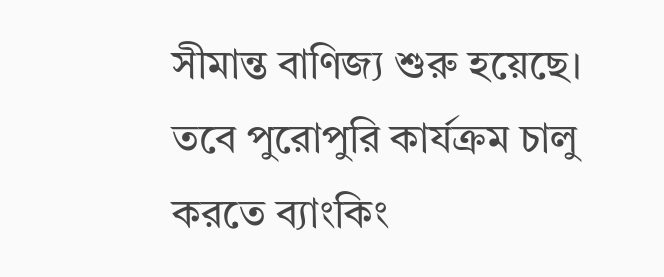সীমান্ত বাণিজ্য শুরু হয়েছে। তবে পুরোপুরি কার্যক্রম চালু করতে ব্যাংকিং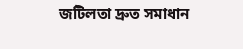জটিলতা দ্রুত সমাধান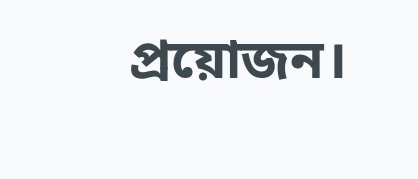প্রয়োজন।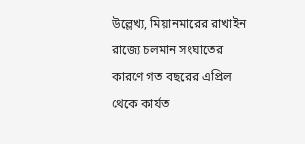উল্লেখ্য, মিয়ানমারের রাখাইন রাজ্যে চলমান সংঘাতের কারণে গত বছরের এপ্রিল থেকে কার্যত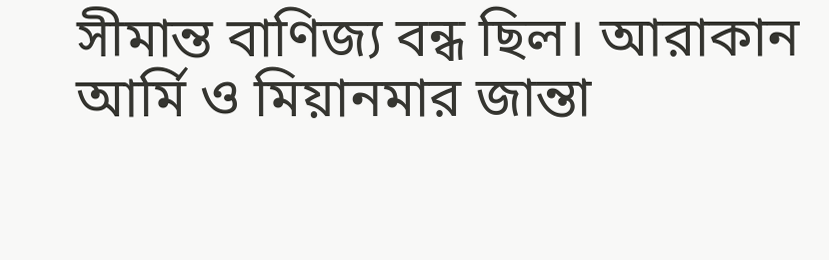সীমান্ত বাণিজ্য বন্ধ ছিল। আরাকান আর্মি ও মিয়ানমার জান্তা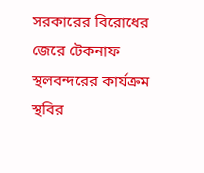সরকারের বিরোধের জেরে টেকনাফ স্থলবন্দরের কার্যক্রম স্থবির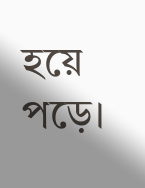হয়ে পড়ে।